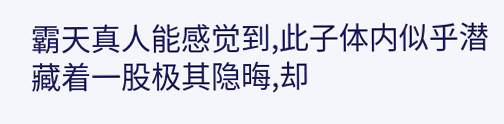霸天真人能感觉到,此子体内似乎潜藏着一股极其隐晦,却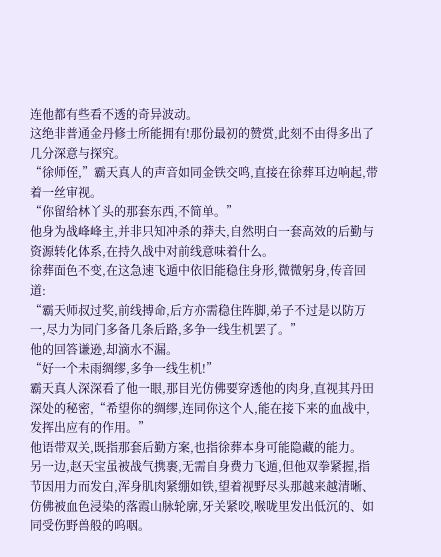连他都有些看不透的奇异波动。
这绝非普通金丹修士所能拥有!那份最初的赞赏,此刻不由得多出了几分深意与探究。
“徐师侄,”霸天真人的声音如同金铁交鸣,直接在徐葬耳边响起,带着一丝审视。
“你留给林丫头的那套东西,不简单。”
他身为战峰峰主,并非只知冲杀的莽夫,自然明白一套高效的后勤与资源转化体系,在持久战中对前线意味着什么。
徐葬面色不变,在这急速飞遁中依旧能稳住身形,微微躬身,传音回道:
“霸天师叔过奖,前线搏命,后方亦需稳住阵脚,弟子不过是以防万一,尽力为同门多备几条后路,多争一线生机罢了。”
他的回答谦逊,却滴水不漏。
“好一个未雨绸缪,多争一线生机!”
霸天真人深深看了他一眼,那目光仿佛要穿透他的肉身,直视其丹田深处的秘密,“希望你的绸缪,连同你这个人,能在接下来的血战中,发挥出应有的作用。”
他语带双关,既指那套后勤方案,也指徐葬本身可能隐藏的能力。
另一边,赵天宝虽被战气携裹,无需自身费力飞遁,但他双拳紧握,指节因用力而发白,浑身肌肉紧绷如铁,望着视野尽头那越来越清晰、仿佛被血色浸染的落霞山脉轮廓,牙关紧咬,喉咙里发出低沉的、如同受伤野兽般的呜咽。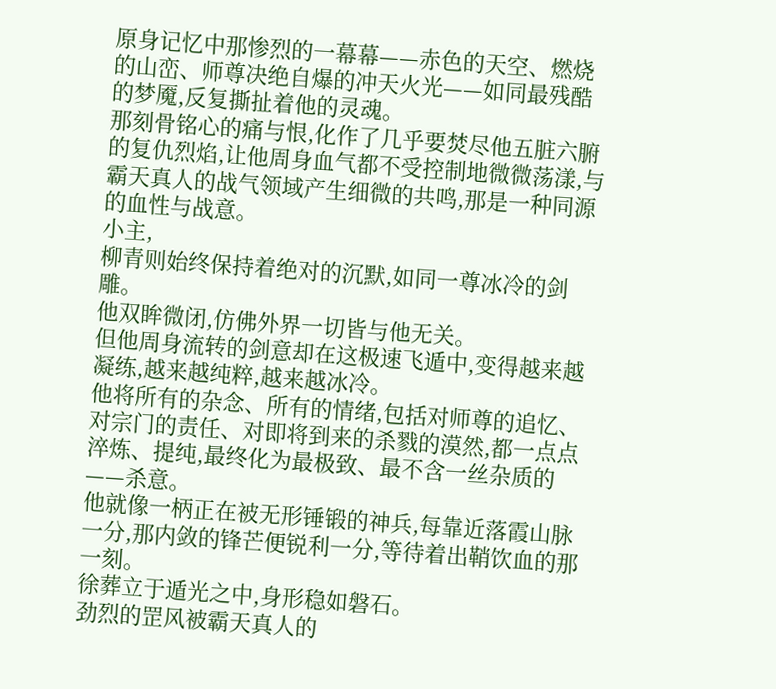原身记忆中那惨烈的一幕幕——赤色的天空、燃烧的山峦、师尊决绝自爆的冲天火光——如同最残酷的梦魇,反复撕扯着他的灵魂。
那刻骨铭心的痛与恨,化作了几乎要焚尽他五脏六腑的复仇烈焰,让他周身血气都不受控制地微微荡漾,与霸天真人的战气领域产生细微的共鸣,那是一种同源的血性与战意。
小主,
柳青则始终保持着绝对的沉默,如同一尊冰冷的剑雕。
他双眸微闭,仿佛外界一切皆与他无关。
但他周身流转的剑意却在这极速飞遁中,变得越来越凝练,越来越纯粹,越来越冰冷。
他将所有的杂念、所有的情绪,包括对师尊的追忆、对宗门的责任、对即将到来的杀戮的漠然,都一点点淬炼、提纯,最终化为最极致、最不含一丝杂质的——杀意。
他就像一柄正在被无形锤锻的神兵,每靠近落霞山脉一分,那内敛的锋芒便锐利一分,等待着出鞘饮血的那一刻。
徐葬立于遁光之中,身形稳如磐石。
劲烈的罡风被霸天真人的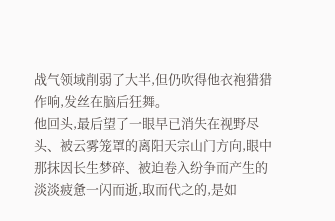战气领域削弱了大半,但仍吹得他衣袍猎猎作响,发丝在脑后狂舞。
他回头,最后望了一眼早已消失在视野尽头、被云雾笼罩的离阳天宗山门方向,眼中那抹因长生梦碎、被迫卷入纷争而产生的淡淡疲惫一闪而逝,取而代之的,是如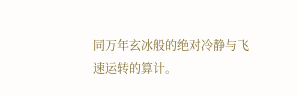同万年玄冰般的绝对冷静与飞速运转的算计。